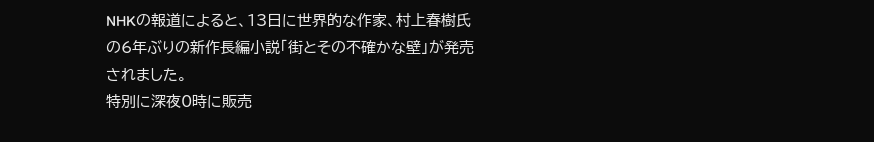NHKの報道によると、13日に世界的な作家、村上春樹氏の6年ぶりの新作長編小説「街とその不確かな壁」が発売されました。
特別に深夜0時に販売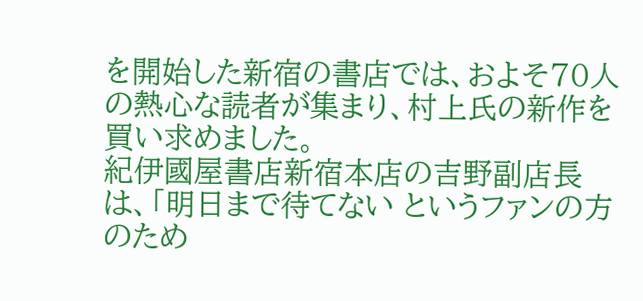を開始した新宿の書店では、およそ70人の熱心な読者が集まり、村上氏の新作を買い求めました。
紀伊國屋書店新宿本店の吉野副店長は、「明日まで待てない というファンの方のため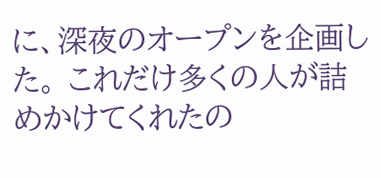に、深夜のオープンを企画した。 これだけ多くの人が詰めかけてくれたの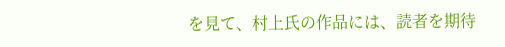を見て、村上氏の作品には、読者を期待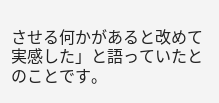させる何かがあると改めて実感した」と語っていたとのことです。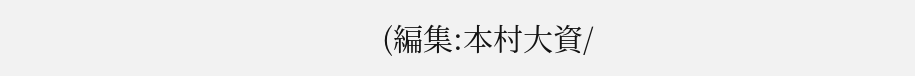(編集:本村大資/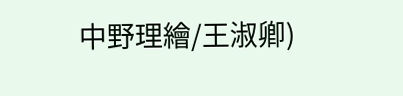中野理繪/王淑卿)